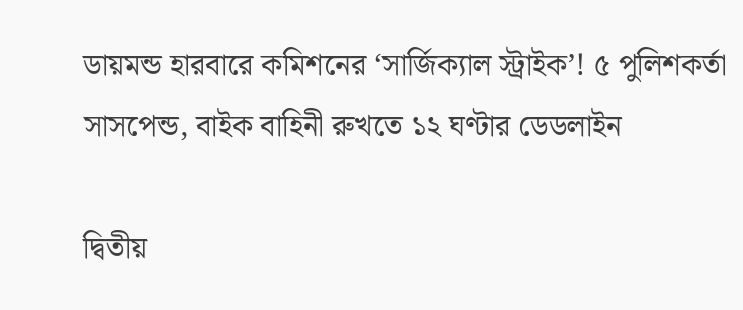ডায়মন্ড হারবারে কমিশনের ‘সার্জিক্যাল স্ট্রাইক’! ৫ পুলিশকর্তা সাসপেন্ড, বাইক বাহিনী রুখতে ১২ ঘণ্টার ডেডলাইন

দ্বিতীয়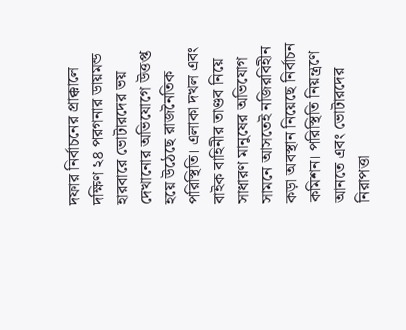দফার নির্বাচনের প্রাক্কালে দক্ষিণ ২৪ পরগনার ডায়মন্ড হারবারে ভোটারদের ভয় দেখানোর অভিযোগে উত্তপ্ত হয়ে উঠেছে রাজনৈতিক পরিস্থিতি। এলাকা দখল এবং বাইক বাহিনীর তাণ্ডব নিয়ে সাধারণ মানুষের অভিযোগ সামনে আসতেই নজিরবিহীন কড়া অবস্থান নিয়েছে নির্বাচন কমিশন। পরিস্থিতি নিয়ন্ত্রণে আনতে এবং ভোটারদের নিরাপত্তা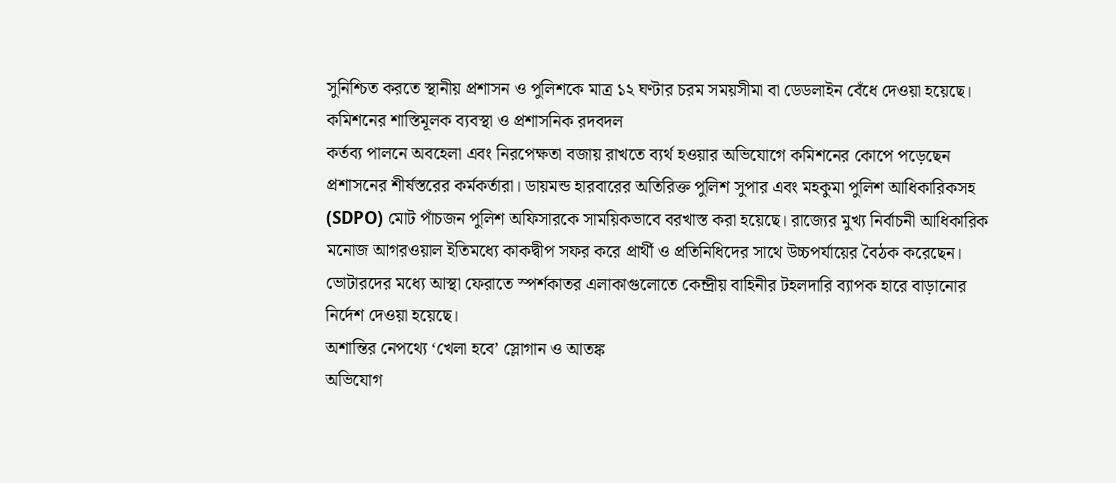সুনিশ্চিত করতে স্থানীয় প্রশাসন ও পুলিশকে মাত্র ১২ ঘণ্টার চরম সময়সীমা বা ডেডলাইন বেঁধে দেওয়া হয়েছে।
কমিশনের শাস্তিমূলক ব্যবস্থা ও প্রশাসনিক রদবদল
কর্তব্য পালনে অবহেলা এবং নিরপেক্ষতা বজায় রাখতে ব্যর্থ হওয়ার অভিযোগে কমিশনের কোপে পড়েছেন প্রশাসনের শীর্ষস্তরের কর্মকর্তারা। ডায়মন্ড হারবারের অতিরিক্ত পুলিশ সুপার এবং মহকুমা পুলিশ আধিকারিকসহ (SDPO) মোট পাঁচজন পুলিশ অফিসারকে সাময়িকভাবে বরখাস্ত করা হয়েছে। রাজ্যের মুখ্য নির্বাচনী আধিকারিক মনোজ আগরওয়াল ইতিমধ্যে কাকদ্বীপ সফর করে প্রার্থী ও প্রতিনিধিদের সাথে উচ্চপর্যায়ের বৈঠক করেছেন। ভোটারদের মধ্যে আস্থা ফেরাতে স্পর্শকাতর এলাকাগুলোতে কেন্দ্রীয় বাহিনীর টহলদারি ব্যাপক হারে বাড়ানোর নির্দেশ দেওয়া হয়েছে।
অশান্তির নেপথ্যে ‘খেলা হবে’ স্লোগান ও আতঙ্ক
অভিযোগ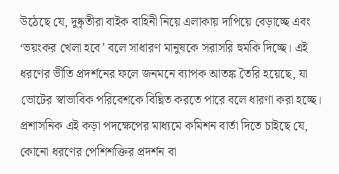উঠেছে যে, দুষ্কৃতীরা বাইক বাহিনী নিয়ে এলাকায় দাপিয়ে বেড়াচ্ছে এবং ‘ভয়ংকর খেলা হবে’ বলে সাধারণ মানুষকে সরাসরি হুমকি দিচ্ছে। এই ধরণের ভীতি প্রদর্শনের ফলে জনমনে ব্যাপক আতঙ্ক তৈরি হয়েছে, যা ভোটের স্বাভাবিক পরিবেশকে বিঘ্নিত করতে পারে বলে ধারণা করা হচ্ছে। প্রশাসনিক এই কড়া পদক্ষেপের মাধ্যমে কমিশন বার্তা দিতে চাইছে যে, কোনো ধরণের পেশিশক্তির প্রদর্শন বা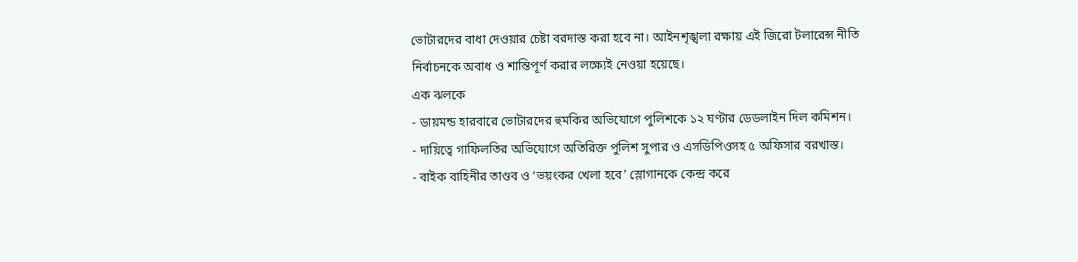ভোটারদের বাধা দেওয়ার চেষ্টা বরদাস্ত করা হবে না। আইনশৃঙ্খলা রক্ষায় এই জিরো টলারেন্স নীতি নির্বাচনকে অবাধ ও শান্তিপূর্ণ করার লক্ষ্যেই নেওয়া হয়েছে।
এক ঝলকে
- ডায়মন্ড হারবারে ভোটারদের হুমকির অভিযোগে পুলিশকে ১২ ঘণ্টার ডেডলাইন দিল কমিশন।
- দায়িত্বে গাফিলতির অভিযোগে অতিরিক্ত পুলিশ সুপার ও এসডিপিওসহ ৫ অফিসার বরখাস্ত।
- বাইক বাহিনীর তাণ্ডব ও ‘ভয়ংকর খেলা হবে’ স্লোগানকে কেন্দ্র করে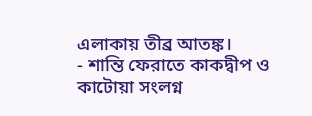এলাকায় তীব্র আতঙ্ক।
- শান্তি ফেরাতে কাকদ্বীপ ও কাটোয়া সংলগ্ন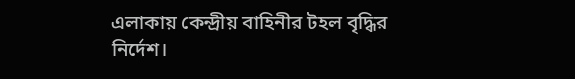এলাকায় কেন্দ্রীয় বাহিনীর টহল বৃদ্ধির নির্দেশ।